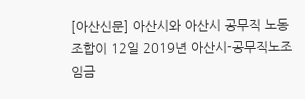[아산신문] 아산시와 아산시 공무직 노동조합이 12일 2019년 아산시-공무직노조 임금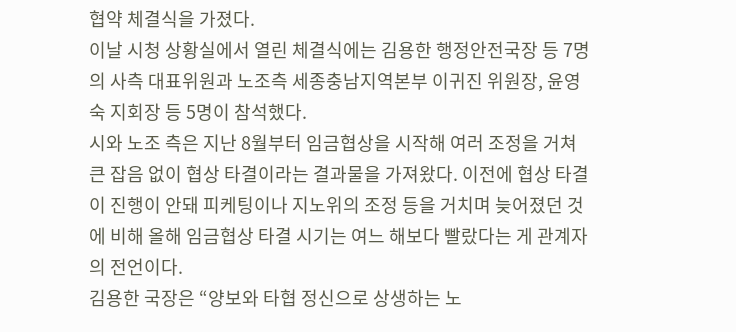협약 체결식을 가졌다.
이날 시청 상황실에서 열린 체결식에는 김용한 행정안전국장 등 7명의 사측 대표위원과 노조측 세종충남지역본부 이귀진 위원장, 윤영숙 지회장 등 5명이 참석했다.
시와 노조 측은 지난 8월부터 임금협상을 시작해 여러 조정을 거쳐 큰 잡음 없이 협상 타결이라는 결과물을 가져왔다. 이전에 협상 타결이 진행이 안돼 피케팅이나 지노위의 조정 등을 거치며 늦어졌던 것에 비해 올해 임금협상 타결 시기는 여느 해보다 빨랐다는 게 관계자의 전언이다.
김용한 국장은 “양보와 타협 정신으로 상생하는 노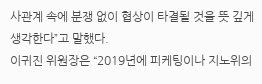사관계 속에 분쟁 없이 협상이 타결될 것을 뜻 깊게 생각한다”고 말했다.
이귀진 위원장은 “2019년에 피케팅이나 지노위의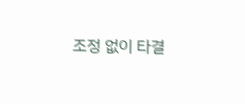조정 없이 타결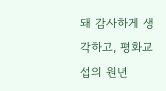돼 감사하게 생각하고, 평화교섭의 원년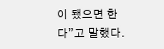이 됐으면 한다”고 말했다.